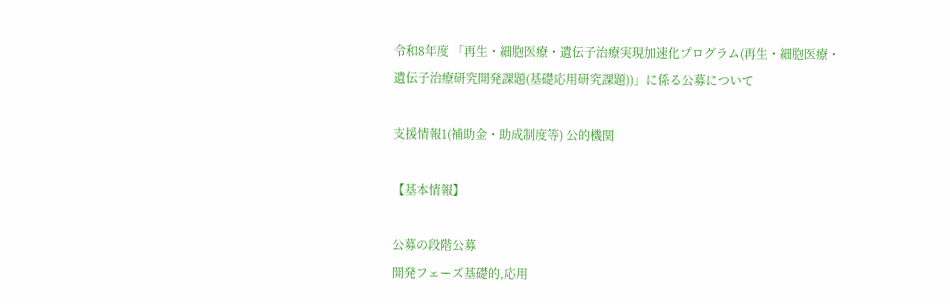令和8年度 「再生・細胞医療・遺伝子治療実現加速化プログラム(再生・細胞医療・遺伝子治療研究開発課題(基礎応用研究課題))」に係る公募について

支援情報1(補助金・助成制度等) 公的機関

【基本情報】

公募の段階公募
開発フェーズ基礎的,応用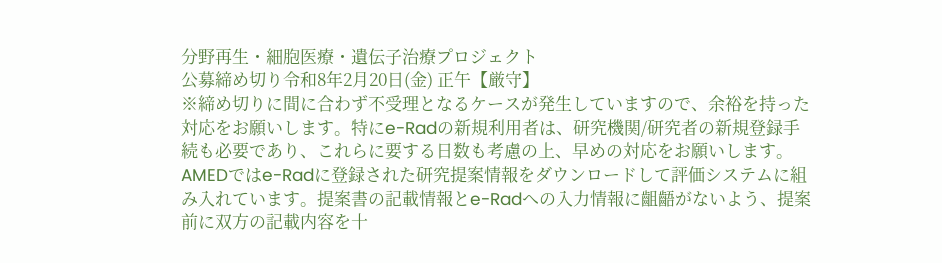分野再生・細胞医療・遺伝子治療プロジェクト
公募締め切り令和8年2月20日(金) 正午【厳守】
※締め切りに間に合わず不受理となるケースが発生していますので、余裕を持った対応をお願いします。特にe-Radの新規利用者は、研究機関/研究者の新規登録手続も必要であり、これらに要する日数も考慮の上、早めの対応をお願いします。
AMEDではe-Radに登録された研究提案情報をダウンロードして評価システムに組み入れています。提案書の記載情報とe-Radへの入力情報に齟齬がないよう、提案前に双方の記載内容を十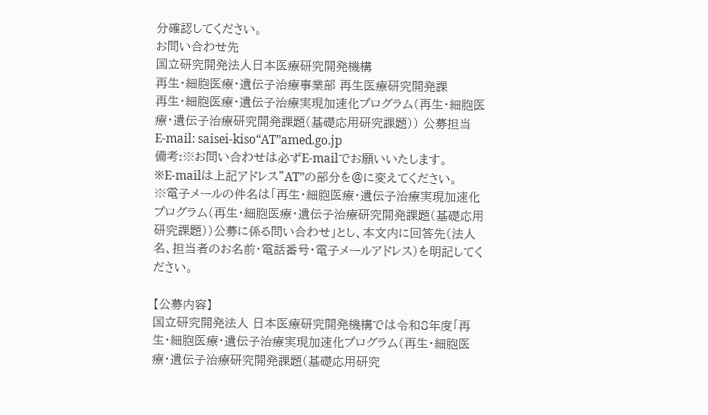分確認してください。
お問い合わせ先
国立研究開発法人日本医療研究開発機構
再生・細胞医療・遺伝子治療事業部 再生医療研究開発課
再生・細胞医療・遺伝子治療実現加速化プログラム(再生・細胞医療・遺伝子治療研究開発課題(基礎応用研究課題)) 公募担当
E-mail: saisei-kiso“AT”amed.go.jp
備考:※お問い合わせは必ずE-mailでお願いいたします。
※E-mailは上記アドレス”AT”の部分を@に変えてください。
※電子メールの件名は「再生・細胞医療・遺伝子治療実現加速化プログラム(再生・細胞医療・遺伝子治療研究開発課題(基礎応用研究課題))公募に係る問い合わせ」とし、本文内に回答先(法人名、担当者のお名前・電話番号・電子メールアドレス)を明記してください。

【公募内容】
国立研究開発法人 日本医療研究開発機構では令和8年度「再生・細胞医療・遺伝子治療実現加速化プログラム(再生・細胞医療・遺伝子治療研究開発課題(基礎応用研究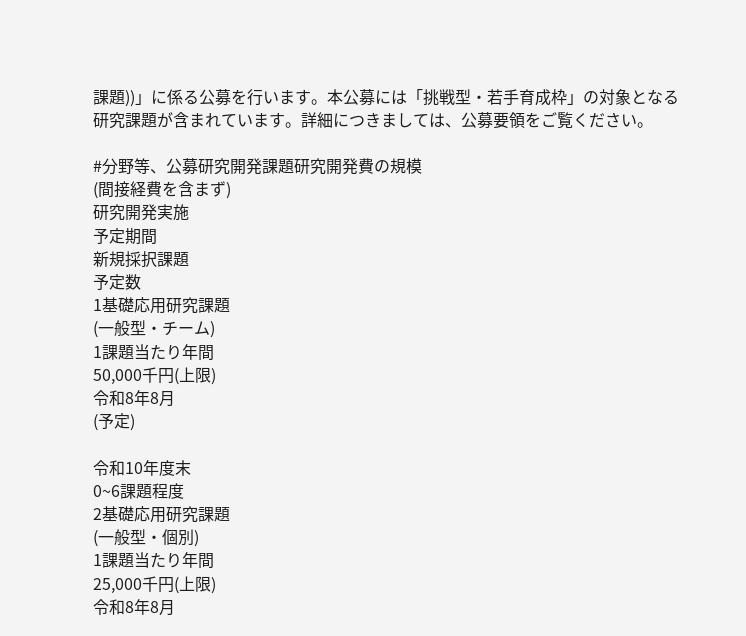課題))」に係る公募を行います。本公募には「挑戦型・若手育成枠」の対象となる研究課題が含まれています。詳細につきましては、公募要領をご覧ください。

#分野等、公募研究開発課題研究開発費の規模
(間接経費を含まず)
研究開発実施
予定期間
新規採択課題
予定数
1基礎応用研究課題
(一般型・チーム)
1課題当たり年間
50,000千円(上限)
令和8年8月
(予定)

令和10年度末
0~6課題程度
2基礎応用研究課題
(一般型・個別)
1課題当たり年間
25,000千円(上限)
令和8年8月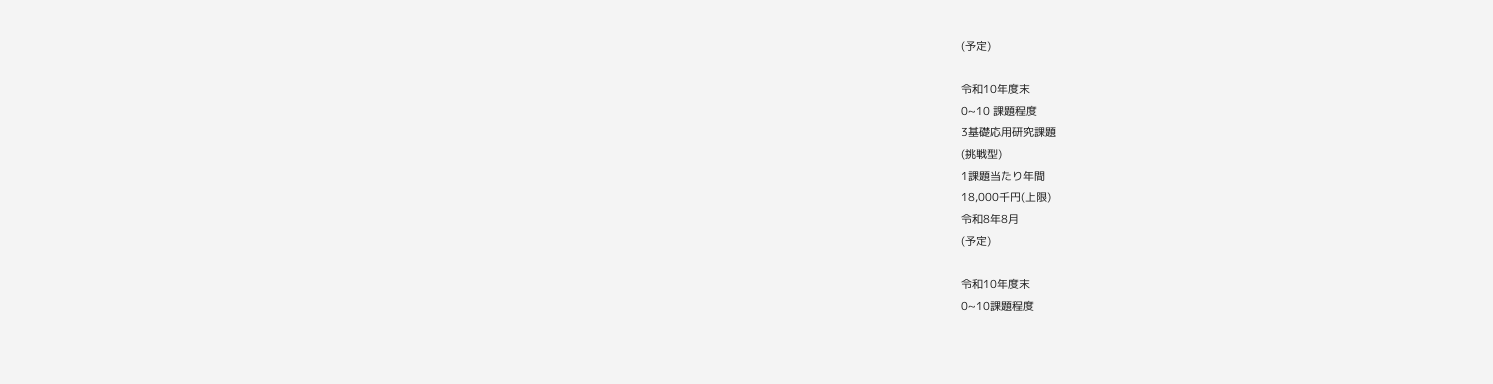(予定)

令和10年度末
0~10 課題程度
3基礎応用研究課題
(挑戦型)
1課題当たり年間
18,000千円(上限)
令和8年8月
(予定)

令和10年度末
0~10課題程度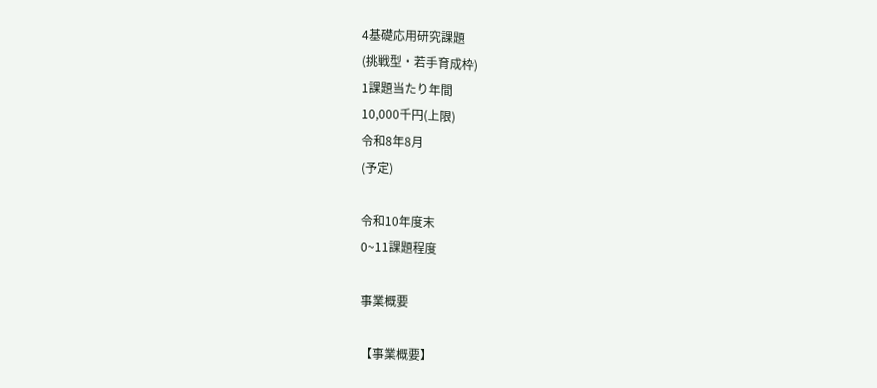4基礎応用研究課題
(挑戦型・若手育成枠)
1課題当たり年間
10,000千円(上限)
令和8年8月
(予定)

令和10年度末
0~11課題程度

事業概要

【事業概要】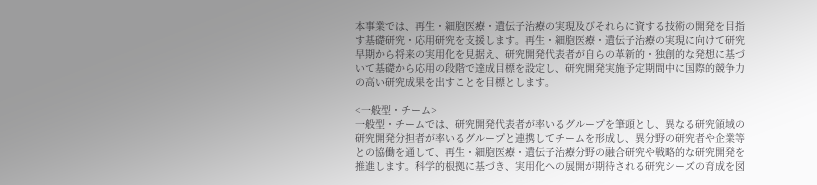本事業では、再生・細胞医療・遺伝子治療の実現及びそれらに資する技術の開発を目指す基礎研究・応用研究を支援します。再生・細胞医療・遺伝子治療の実現に向けて研究早期から将来の実用化を見据え、研究開発代表者が自らの革新的・独創的な発想に基づいて基礎から応用の段階で達成目標を設定し、研究開発実施予定期間中に国際的競争力の高い研究成果を出すことを目標とします。

<一般型・チーム>
一般型・チームでは、研究開発代表者が率いるグループを筆頭とし、異なる研究領域の研究開発分担者が率いるグループと連携してチームを形成し、異分野の研究者や企業等との協働を通して、再生・細胞医療・遺伝子治療分野の融合研究や戦略的な研究開発を推進します。科学的根拠に基づき、実用化への展開が期待される研究シーズの育成を図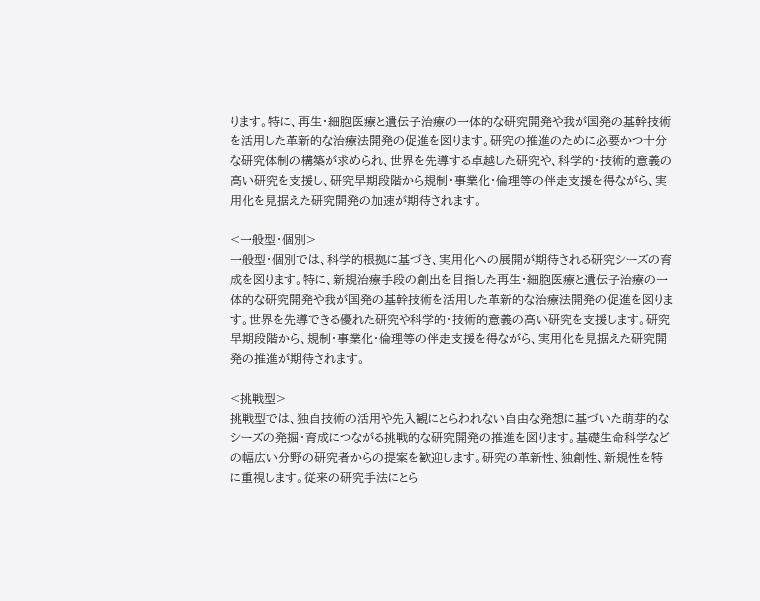ります。特に、再生・細胞医療と遺伝子治療の一体的な研究開発や我が国発の基幹技術を活用した革新的な治療法開発の促進を図ります。研究の推進のために必要かつ十分な研究体制の構築が求められ、世界を先導する卓越した研究や、科学的・技術的意義の高い研究を支援し、研究早期段階から規制・事業化・倫理等の伴走支援を得ながら、実用化を見据えた研究開発の加速が期待されます。

<一般型・個別>
一般型・個別では、科学的根拠に基づき、実用化への展開が期待される研究シーズの育成を図ります。特に、新規治療手段の創出を目指した再生・細胞医療と遺伝子治療の一体的な研究開発や我が国発の基幹技術を活用した革新的な治療法開発の促進を図ります。世界を先導できる優れた研究や科学的・技術的意義の高い研究を支援します。研究早期段階から、規制・事業化・倫理等の伴走支援を得ながら、実用化を見据えた研究開発の推進が期待されます。

<挑戦型>
挑戦型では、独自技術の活用や先入観にとらわれない自由な発想に基づいた萌芽的なシーズの発掘・育成につながる挑戦的な研究開発の推進を図ります。基礎生命科学などの幅広い分野の研究者からの提案を歓迎します。研究の革新性、独創性、新規性を特に重視します。従来の研究手法にとら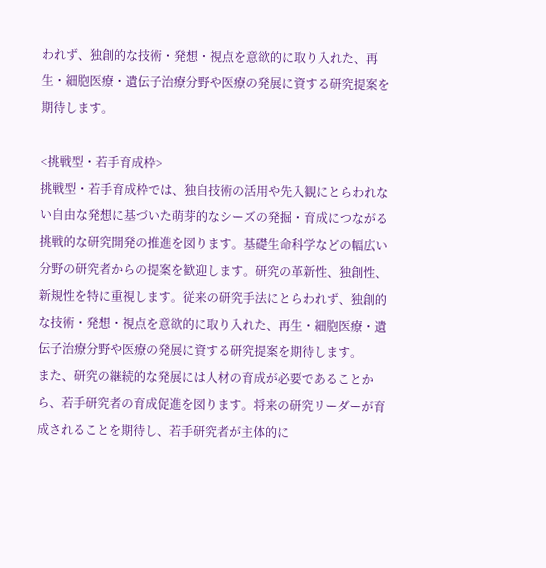われず、独創的な技術・発想・視点を意欲的に取り入れた、再生・細胞医療・遺伝子治療分野や医療の発展に資する研究提案を期待します。

<挑戦型・若手育成枠>
挑戦型・若手育成枠では、独自技術の活用や先入観にとらわれない自由な発想に基づいた萌芽的なシーズの発掘・育成につながる挑戦的な研究開発の推進を図ります。基礎生命科学などの幅広い分野の研究者からの提案を歓迎します。研究の革新性、独創性、新規性を特に重視します。従来の研究手法にとらわれず、独創的な技術・発想・視点を意欲的に取り入れた、再生・細胞医療・遺伝子治療分野や医療の発展に資する研究提案を期待します。
また、研究の継続的な発展には人材の育成が必要であることから、若手研究者の育成促進を図ります。将来の研究リーダーが育成されることを期待し、若手研究者が主体的に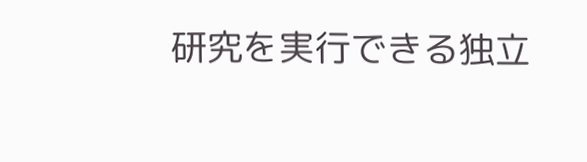研究を実行できる独立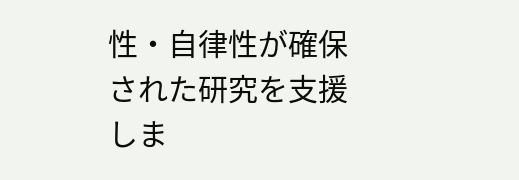性・自律性が確保された研究を支援しま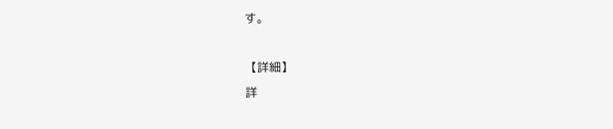す。

【詳細】
詳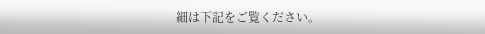細は下記をご覧ください。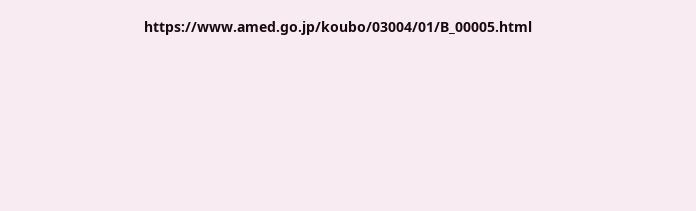https://www.amed.go.jp/koubo/03004/01/B_00005.html